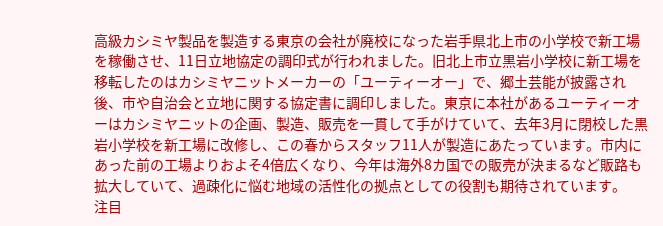高級カシミヤ製品を製造する東京の会社が廃校になった岩手県北上市の小学校で新工場を稼働させ、11日立地協定の調印式が行われました。旧北上市立黒岩小学校に新工場を移転したのはカシミヤニットメーカーの「ユーティーオー」で、郷土芸能が披露され後、市や自治会と立地に関する協定書に調印しました。東京に本社があるユーティーオーはカシミヤニットの企画、製造、販売を一貫して手がけていて、去年3月に閉校した黒岩小学校を新工場に改修し、この春からスタッフ11人が製造にあたっています。市内にあった前の工場よりおよそ4倍広くなり、今年は海外8カ国での販売が決まるなど販路も拡大していて、過疎化に悩む地域の活性化の拠点としての役割も期待されています。
注目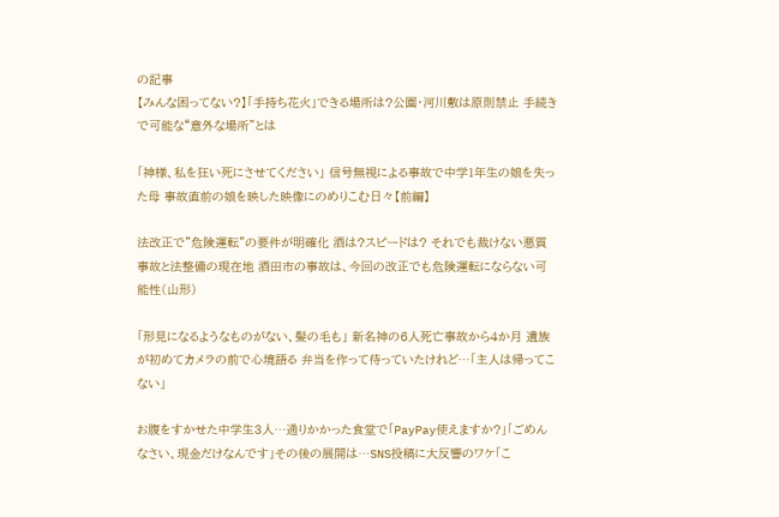の記事
【みんな困ってない?】「手持ち花火」できる場所は?公園・河川敷は原則禁止 手続きで可能な“意外な場所”とは

「神様、私を狂い死にさせてください」 信号無視による事故で中学1年生の娘を失った母 事故直前の娘を映した映像にのめりこむ日々【前編】

法改正で”危険運転”の要件が明確化 酒は?スピードは? それでも裁けない悪質事故と法整備の現在地 酒田市の事故は、今回の改正でも危険運転にならない可能性(山形)

「形見になるようなものがない、髪の毛も」 新名神の6人死亡事故から4か月 遺族が初めてカメラの前で心境語る 弁当を作って待っていたけれど…「主人は帰ってこない」

お腹をすかせた中学生3人…通りかかった食堂で「PayPay使えますか?」「ごめんなさい、現金だけなんです」その後の展開は…SNS投稿に大反響のワケ「こ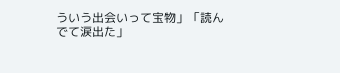ういう出会いって宝物」「読んでて涙出た」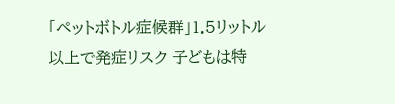「ペットボトル症候群」1.5リットル以上で発症リスク 子どもは特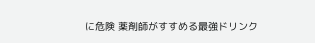に危険 薬剤師がすすめる最強ドリンク